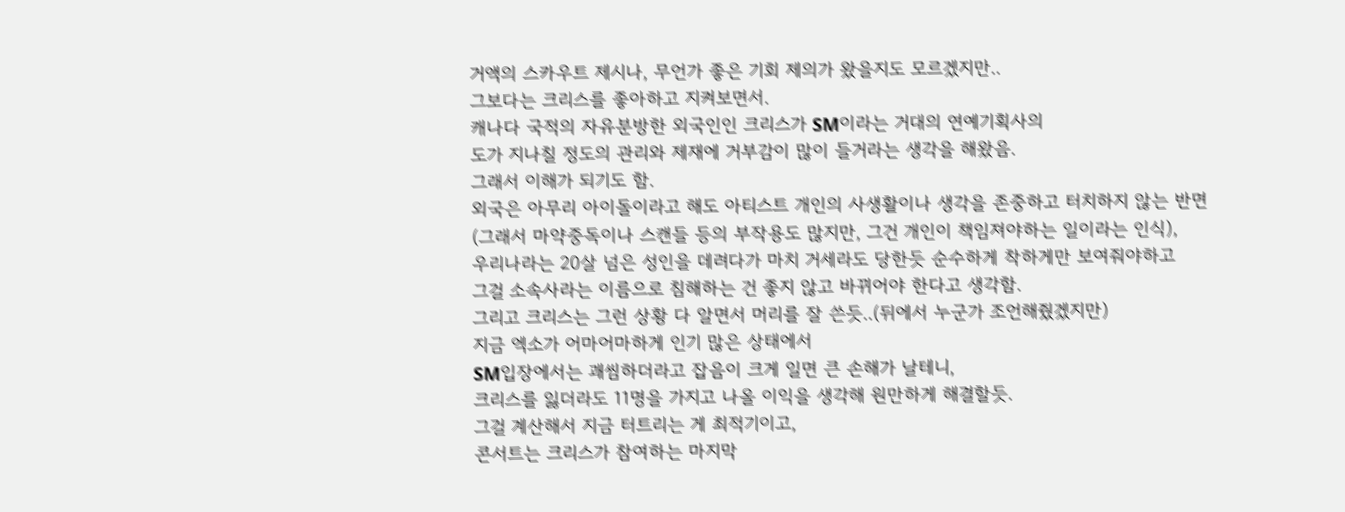거액의 스카우트 제시나, 무언가 좋은 기회 제의가 왔을지도 모르겠지만..
그보다는 크리스를 좋아하고 지켜보면서.
캐나다 국적의 자유분방한 외국인인 크리스가 SM이라는 거대의 연예기획사의
도가 지나칠 정도의 관리와 제재에 거부감이 많이 들거라는 생각을 해왔음.
그래서 이해가 되기도 함.
외국은 아무리 아이돌이라고 해도 아티스트 개인의 사생활이나 생각을 존중하고 터치하지 않는 반면(그래서 마약중독이나 스캔들 등의 부작용도 많지만, 그건 개인이 책임져야하는 일이라는 인식),
우리나라는 20살 넘은 성인을 데려다가 마치 거세라도 당한듯 순수하게 착하게만 보여줘야하고
그걸 소속사라는 이름으로 침해하는 건 좋지 않고 바뀌어야 한다고 생각함.
그리고 크리스는 그런 상황 다 알면서 머리를 잘 쓴듯..(뒤에서 누군가 조언해줬겠지만)
지금 엑소가 어마어마하게 인기 많은 상태에서
SM입장에서는 괘씸하더라고 잡음이 크게 일면 큰 손해가 날테니,
크리스를 잃더라도 11명을 가지고 나올 이익을 생각해 원만하게 해결할듯.
그걸 계산해서 지금 터트리는 게 최적기이고,
콘서트는 크리스가 참여하는 마지막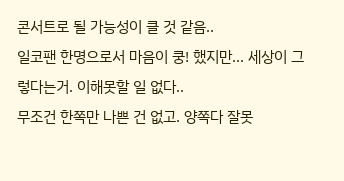콘서트로 될 가능성이 클 것 같음..
일코팬 한명으로서 마음이 쿵! 했지만... 세상이 그렇다는거. 이해못할 일 없다..
무조건 한쪽만 나쁜 건 없고. 양쪽다 잘못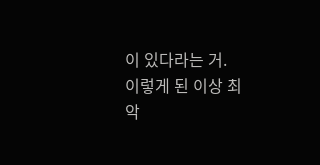이 있다라는 거.
이렇게 된 이상 최악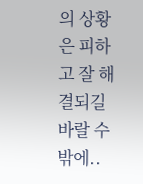의 상황은 피하고 잘 해결되길 바랄 수 밖에..